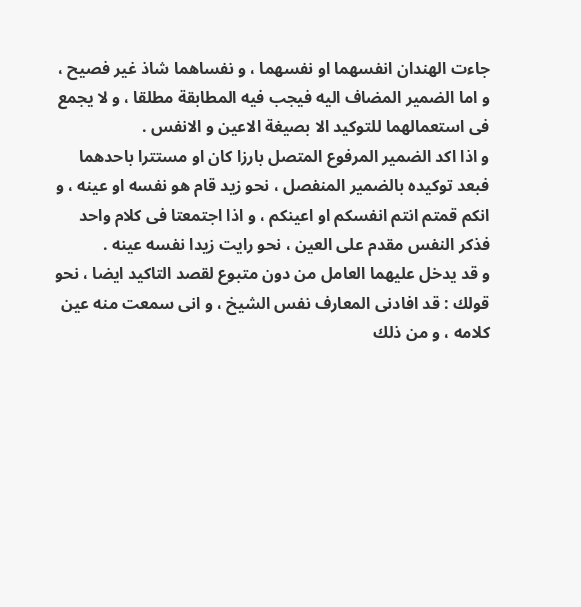جاءت الهندان انفسهما او نفسهما ، و نفساهما شاذ غير فصيح ، و اما الضمير المضاف اليه فيجب فيه المطابقة مطلقا ، و لا يجمع فى استعمالهما للتوكيد الا بصيغة الاعين و الانفس .
و اذا اكد الضمير المرفوع المتصل بارزا كان او مستترا باحدهما فبعد توكيده بالضمير المنفصل ، نحو زيد قام هو نفسه او عينه ، و انكم قمتم انتم انفسكم او اعينكم ، و اذا اجتمعتا فى كلام واحد فذكر النفس مقدم على العين ، نحو رايت زيدا نفسه عينه .
و قد يدخل عليهما العامل من دون متبوع لقصد التاكيد ايضا ، نحو قولك : قد افادنى المعارف نفس الشيخ ، و انى سمعت منه عين كلامه ، و من ذلك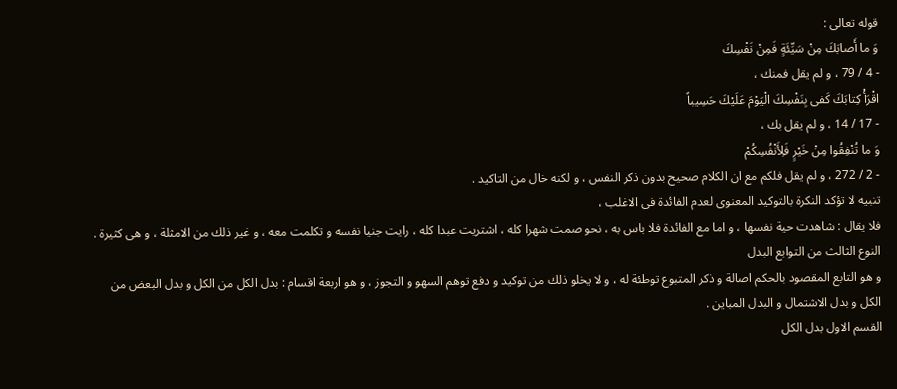قوله تعالى :
وَ ما أَصابَكَ مِنْ سَيِّئَةٍ فَمِنْ نَفْسِكَ
- 4 / 79 ، و لم يقل فمنك ،
اقْرَأْ كِتابَكَ كَفى بِنَفْسِكَ الْيَوْمَ عَلَيْكَ حَسِيباً
- 17 / 14 ، و لم يقل بك ،
وَ ما تُنْفِقُوا مِنْ خَيْرٍ فَلِأَنْفُسِكُمْ
- 2 / 272 ، و لم يقل فلكم مع ان الكلام صحيح بدون ذكر النفس ، و لكنه خال من التاكيد .
تنبيه لا تؤكد النكرة بالتوكيد المعنوى لعدم الفائدة فى الاغلب ،
فلا يقال : شاهدت حية نفسها ، و اما مع الفائدة فلا باس به ، نحو صمت شهرا كله ، اشتريت عبدا كله ، رايت جنيا نفسه و تكلمت معه ، و غير ذلك من الامثلة ، و هى كثيرة .
النوع الثالث من التوابع البدل
و هو التابع المقصود بالحكم اصالة و ذكر المتبوع توطئة له ، و لا يخلو ذلك من توكيد و دفع توهم السهو و التجوز ، و هو اربعة اقسام : بدل الكل من الكل و بدل البعض من الكل و بدل الاشتمال و البدل المباين .
القسم الاول بدل الكل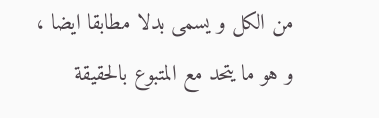من الكل و يسمى بدلا مطابقا ايضا ،
و هو ما يتحد مع المتبوع بالحقيقة